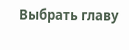Выбрать главу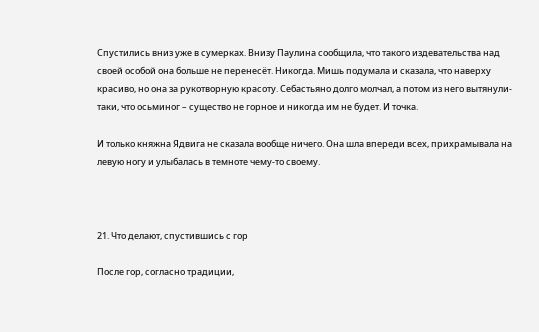Спустились вниз уже в сумерках. Внизу Паулина сообщила, что такого издевательства над своей особой она больше не перенесёт. Никогда. Мишь подумала и сказала, что наверху красиво, но она за рукотворную красоту. Себастьяно долго молчал, а потом из него вытянули-таки, что осьминог – существо не горное и никогда им не будет. И точка.

И только княжна Ядвига не сказала вообще ничего. Она шла впереди всех, прихрамывала на левую ногу и улыбалась в темноте чему-то своему.



21. Что делают, спустившись с гор

После гор, согласно традиции,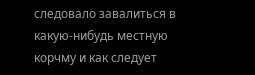следовало завалиться в какую-нибудь местную корчму и как следует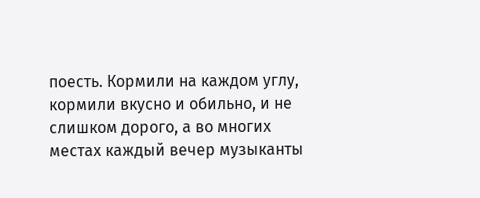поесть. Кормили на каждом углу, кормили вкусно и обильно, и не слишком дорого, а во многих местах каждый вечер музыканты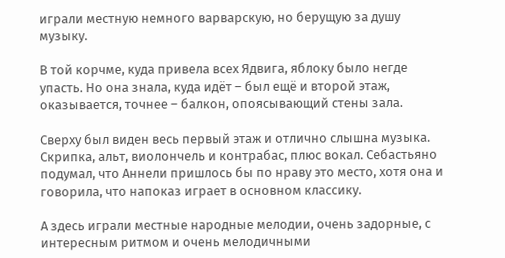играли местную немного варварскую, но берущую за душу музыку.

В той корчме, куда привела всех Ядвига, яблоку было негде упасть. Но она знала, куда идёт – был ещё и второй этаж, оказывается, точнее – балкон, опоясывающий стены зала.

Сверху был виден весь первый этаж и отлично слышна музыка. Скрипка, альт, виолончель и контрабас, плюс вокал. Себастьяно подумал, что Аннели пришлось бы по нраву это место, хотя она и говорила, что напоказ играет в основном классику.

А здесь играли местные народные мелодии, очень задорные, с интересным ритмом и очень мелодичными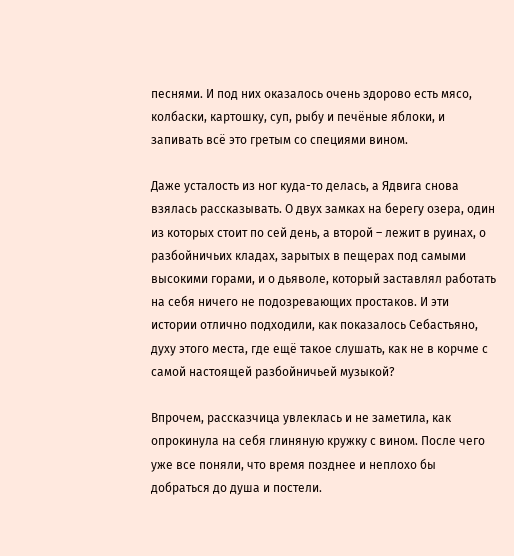песнями. И под них оказалось очень здорово есть мясо, колбаски, картошку, суп, рыбу и печёные яблоки, и запивать всё это гретым со специями вином.

Даже усталость из ног куда-то делась, а Ядвига снова взялась рассказывать. О двух замках на берегу озера, один из которых стоит по сей день, а второй – лежит в руинах, о разбойничьих кладах, зарытых в пещерах под самыми высокими горами, и о дьяволе, который заставлял работать на себя ничего не подозревающих простаков. И эти истории отлично подходили, как показалось Себастьяно, духу этого места, где ещё такое слушать, как не в корчме с самой настоящей разбойничьей музыкой?

Впрочем, рассказчица увлеклась и не заметила, как опрокинула на себя глиняную кружку с вином. После чего уже все поняли, что время позднее и неплохо бы добраться до душа и постели.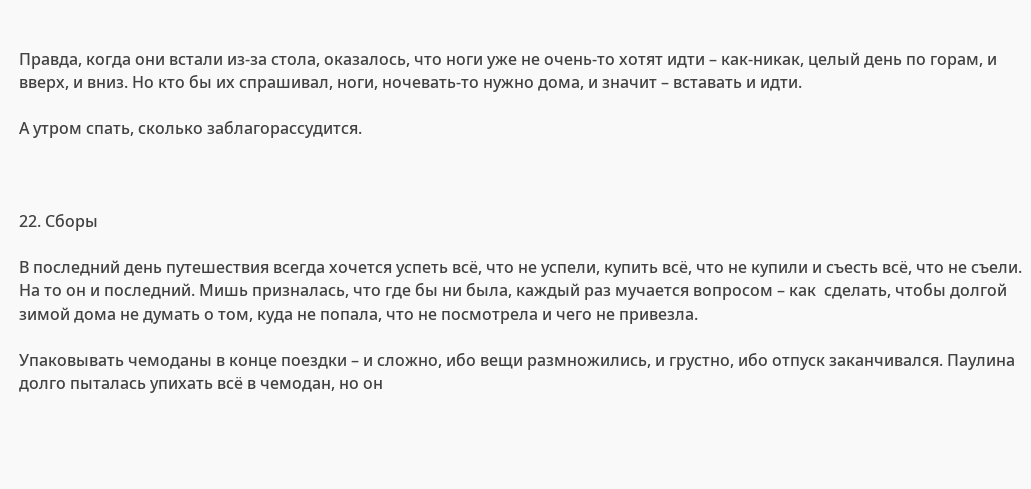Правда, когда они встали из-за стола, оказалось, что ноги уже не очень-то хотят идти – как-никак, целый день по горам, и вверх, и вниз. Но кто бы их спрашивал, ноги, ночевать-то нужно дома, и значит – вставать и идти.

А утром спать, сколько заблагорассудится.



22. Сборы

В последний день путешествия всегда хочется успеть всё, что не успели, купить всё, что не купили и съесть всё, что не съели. На то он и последний. Мишь призналась, что где бы ни была, каждый раз мучается вопросом – как  сделать, чтобы долгой зимой дома не думать о том, куда не попала, что не посмотрела и чего не привезла.

Упаковывать чемоданы в конце поездки – и сложно, ибо вещи размножились, и грустно, ибо отпуск заканчивался. Паулина долго пыталась упихать всё в чемодан, но он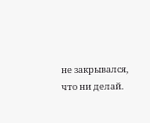не закрывался, что ни делай.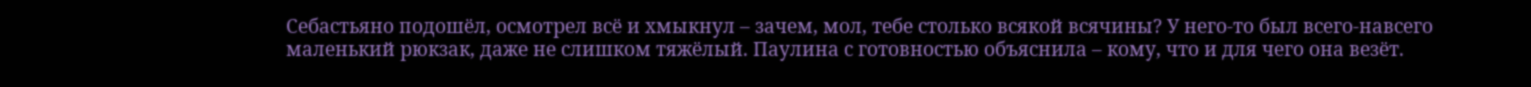Себастьяно подошёл, осмотрел всё и хмыкнул – зачем, мол, тебе столько всякой всячины? У него-то был всего-навсего маленький рюкзак, даже не слишком тяжёлый. Паулина с готовностью объяснила – кому, что и для чего она везёт.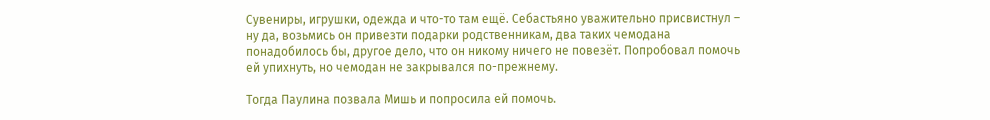Сувениры, игрушки, одежда и что-то там ещё. Себастьяно уважительно присвистнул – ну да, возьмись он привезти подарки родственникам, два таких чемодана понадобилось бы, другое дело, что он никому ничего не повезёт. Попробовал помочь ей упихнуть, но чемодан не закрывался по-прежнему.

Тогда Паулина позвала Мишь и попросила ей помочь.